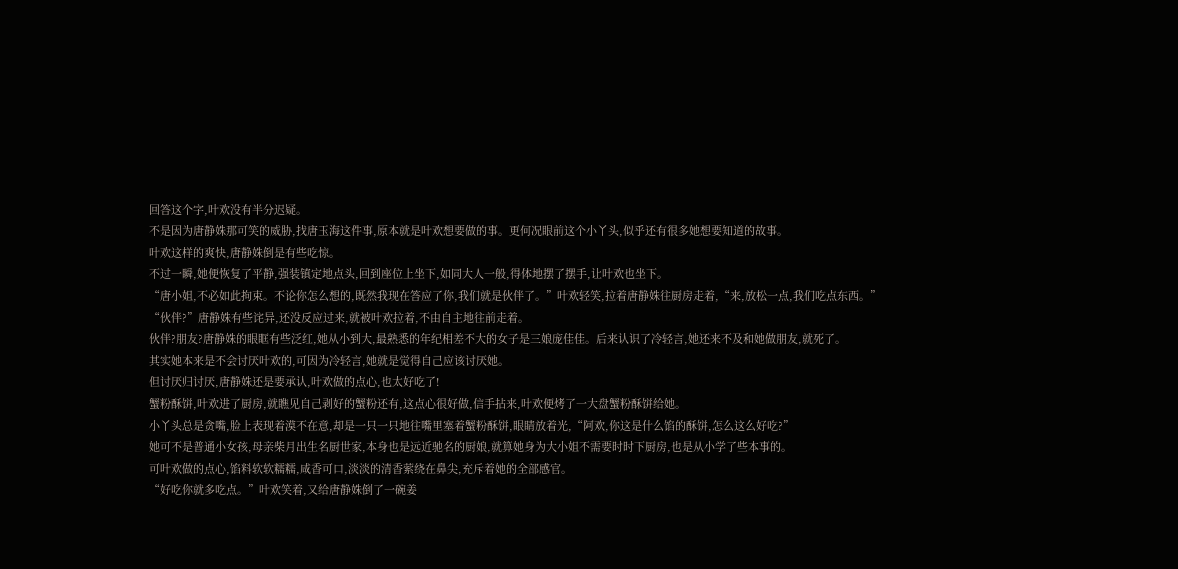回答这个字,叶欢没有半分迟疑。
不是因为唐静姝那可笑的威胁,找唐玉海这件事,原本就是叶欢想要做的事。更何况眼前这个小丫头,似乎还有很多她想要知道的故事。
叶欢这样的爽快,唐静姝倒是有些吃惊。
不过一瞬,她便恢复了平静,强装镇定地点头,回到座位上坐下,如同大人一般,得体地摆了摆手,让叶欢也坐下。
“唐小姐,不必如此拘束。不论你怎么想的,既然我现在答应了你,我们就是伙伴了。”叶欢轻笑,拉着唐静姝往厨房走着,“来,放松一点,我们吃点东西。”
“伙伴?”唐静姝有些诧异,还没反应过来,就被叶欢拉着,不由自主地往前走着。
伙伴?朋友?唐静姝的眼眶有些泛红,她从小到大,最熟悉的年纪相差不大的女子是三娘庞佳佳。后来认识了冷轻言,她还来不及和她做朋友,就死了。
其实她本来是不会讨厌叶欢的,可因为冷轻言,她就是觉得自己应该讨厌她。
但讨厌归讨厌,唐静姝还是要承认,叶欢做的点心,也太好吃了!
蟹粉酥饼,叶欢进了厨房,就瞧见自己剥好的蟹粉还有,这点心很好做,信手拈来,叶欢便烤了一大盘蟹粉酥饼给她。
小丫头总是贪嘴,脸上表现着漠不在意,却是一只一只地往嘴里塞着蟹粉酥饼,眼睛放着光,“阿欢,你这是什么馅的酥饼,怎么这么好吃?”
她可不是普通小女孩,母亲柴月出生名厨世家,本身也是远近驰名的厨娘,就算她身为大小姐不需要时时下厨房,也是从小学了些本事的。
可叶欢做的点心,馅料软软糯糯,咸香可口,淡淡的清香萦绕在鼻尖,充斥着她的全部感官。
“好吃你就多吃点。”叶欢笑着,又给唐静姝倒了一碗姜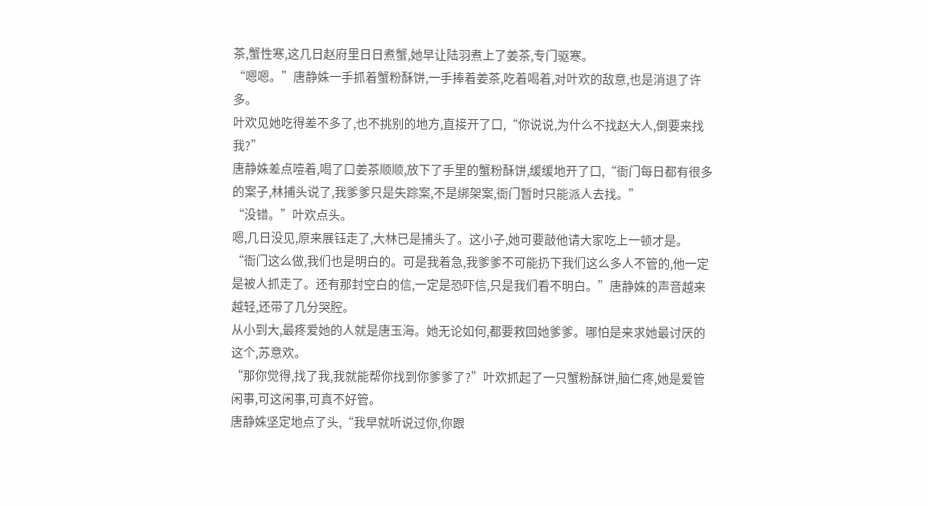茶,蟹性寒,这几日赵府里日日煮蟹,她早让陆羽煮上了姜茶,专门驱寒。
“嗯嗯。”唐静姝一手抓着蟹粉酥饼,一手捧着姜茶,吃着喝着,对叶欢的敌意,也是消退了许多。
叶欢见她吃得差不多了,也不挑别的地方,直接开了口,“你说说,为什么不找赵大人,倒要来找我?”
唐静姝差点噎着,喝了口姜茶顺顺,放下了手里的蟹粉酥饼,缓缓地开了口,“衙门每日都有很多的案子,林捕头说了,我爹爹只是失踪案,不是绑架案,衙门暂时只能派人去找。”
“没错。”叶欢点头。
嗯,几日没见,原来展钰走了,大林已是捕头了。这小子,她可要敲他请大家吃上一顿才是。
“衙门这么做,我们也是明白的。可是我着急,我爹爹不可能扔下我们这么多人不管的,他一定是被人抓走了。还有那封空白的信,一定是恐吓信,只是我们看不明白。”唐静姝的声音越来越轻,还带了几分哭腔。
从小到大,最疼爱她的人就是唐玉海。她无论如何,都要救回她爹爹。哪怕是来求她最讨厌的这个,苏意欢。
“那你觉得,找了我,我就能帮你找到你爹爹了?”叶欢抓起了一只蟹粉酥饼,脑仁疼,她是爱管闲事,可这闲事,可真不好管。
唐静姝坚定地点了头,“我早就听说过你,你跟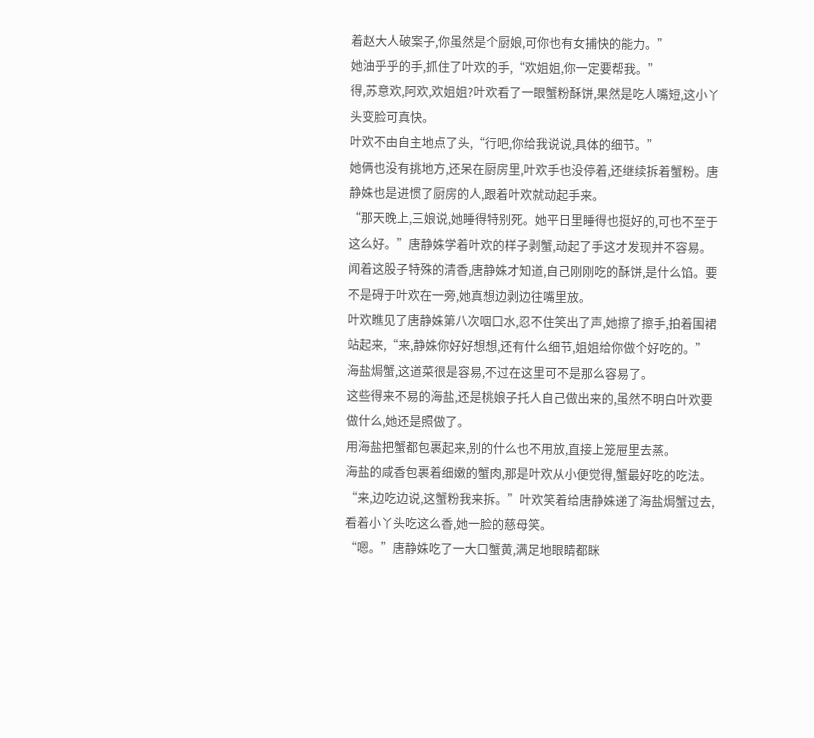着赵大人破案子,你虽然是个厨娘,可你也有女捕快的能力。”
她油乎乎的手,抓住了叶欢的手,“欢姐姐,你一定要帮我。”
得,苏意欢,阿欢,欢姐姐?叶欢看了一眼蟹粉酥饼,果然是吃人嘴短,这小丫头变脸可真快。
叶欢不由自主地点了头,“行吧,你给我说说,具体的细节。”
她俩也没有挑地方,还呆在厨房里,叶欢手也没停着,还继续拆着蟹粉。唐静姝也是进惯了厨房的人,跟着叶欢就动起手来。
“那天晚上,三娘说,她睡得特别死。她平日里睡得也挺好的,可也不至于这么好。”唐静姝学着叶欢的样子剥蟹,动起了手这才发现并不容易。
闻着这股子特殊的清香,唐静姝才知道,自己刚刚吃的酥饼,是什么馅。要不是碍于叶欢在一旁,她真想边剥边往嘴里放。
叶欢瞧见了唐静姝第八次咽口水,忍不住笑出了声,她擦了擦手,拍着围裙站起来,“来,静姝你好好想想,还有什么细节,姐姐给你做个好吃的。”
海盐焗蟹,这道菜很是容易,不过在这里可不是那么容易了。
这些得来不易的海盐,还是桃娘子托人自己做出来的,虽然不明白叶欢要做什么,她还是照做了。
用海盐把蟹都包裹起来,别的什么也不用放,直接上笼屉里去蒸。
海盐的咸香包裹着细嫩的蟹肉,那是叶欢从小便觉得,蟹最好吃的吃法。
“来,边吃边说,这蟹粉我来拆。”叶欢笑着给唐静姝递了海盐焗蟹过去,看着小丫头吃这么香,她一脸的慈母笑。
“嗯。”唐静姝吃了一大口蟹黄,满足地眼睛都眯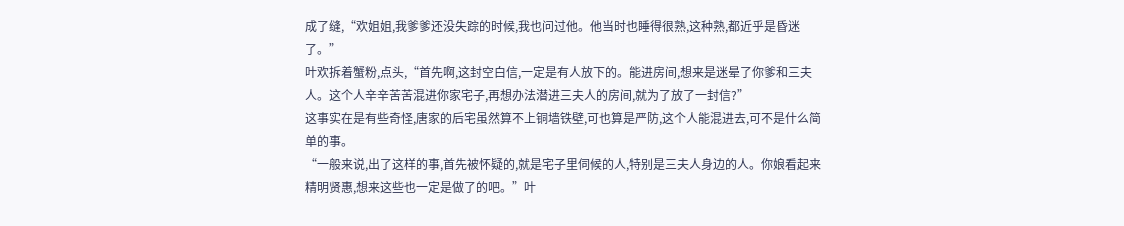成了缝,“欢姐姐,我爹爹还没失踪的时候,我也问过他。他当时也睡得很熟,这种熟,都近乎是昏迷了。”
叶欢拆着蟹粉,点头,“首先啊,这封空白信,一定是有人放下的。能进房间,想来是迷晕了你爹和三夫人。这个人辛辛苦苦混进你家宅子,再想办法潜进三夫人的房间,就为了放了一封信?”
这事实在是有些奇怪,唐家的后宅虽然算不上铜墙铁壁,可也算是严防,这个人能混进去,可不是什么简单的事。
“一般来说,出了这样的事,首先被怀疑的,就是宅子里伺候的人,特别是三夫人身边的人。你娘看起来精明贤惠,想来这些也一定是做了的吧。”叶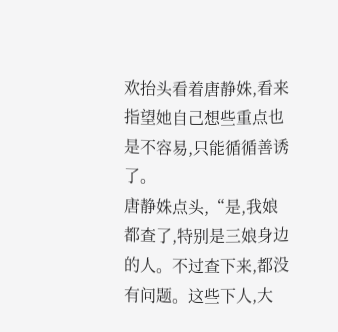欢抬头看着唐静姝,看来指望她自己想些重点也是不容易,只能循循善诱了。
唐静姝点头,“是,我娘都查了,特别是三娘身边的人。不过查下来,都没有问题。这些下人,大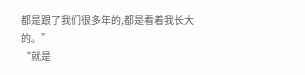都是跟了我们很多年的,都是看着我长大的。”
“就是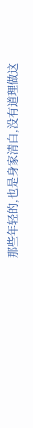那些年轻的,也是身家清白,没有道理做这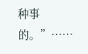种事的。”……